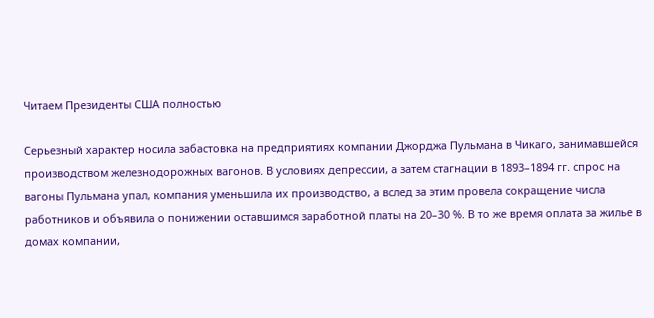Читаем Президенты США полностью

Серьезный характер носила забастовка на предприятиях компании Джорджа Пульмана в Чикаго, занимавшейся производством железнодорожных вагонов. В условиях депрессии, а затем стагнации в 1893–1894 гг. спрос на вагоны Пульмана упал, компания уменьшила их производство, а вслед за этим провела сокращение числа работников и объявила о понижении оставшимся заработной платы на 20–30 %. В то же время оплата за жилье в домах компании,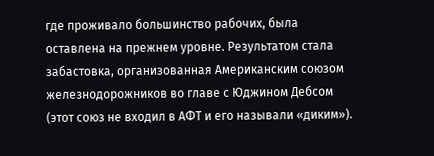где проживало большинство рабочих, была оставлена на прежнем уровне. Результатом стала забастовка, организованная Американским союзом железнодорожников во главе с Юджином Дебсом (этот союз не входил в АФТ и его называли «диким»).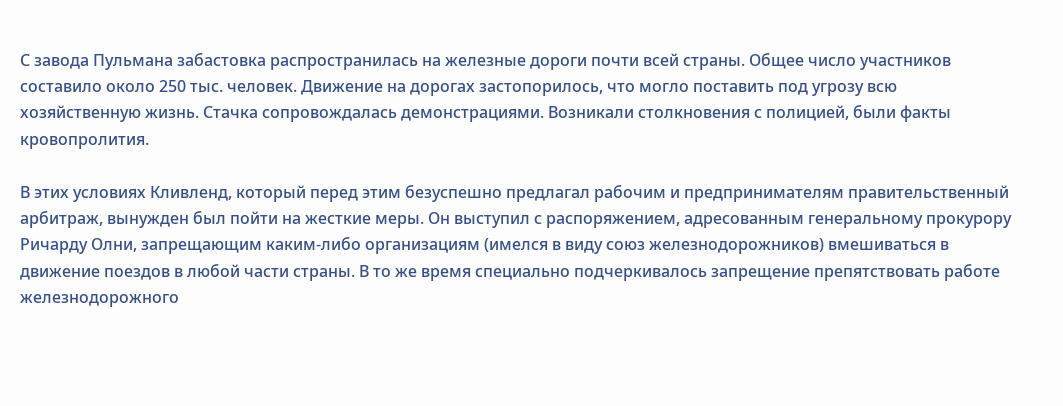С завода Пульмана забастовка распространилась на железные дороги почти всей страны. Общее число участников составило около 250 тыс. человек. Движение на дорогах застопорилось, что могло поставить под угрозу всю хозяйственную жизнь. Стачка сопровождалась демонстрациями. Возникали столкновения с полицией, были факты кровопролития.

В этих условиях Кливленд, который перед этим безуспешно предлагал рабочим и предпринимателям правительственный арбитраж, вынужден был пойти на жесткие меры. Он выступил с распоряжением, адресованным генеральному прокурору Ричарду Олни, запрещающим каким-либо организациям (имелся в виду союз железнодорожников) вмешиваться в движение поездов в любой части страны. В то же время специально подчеркивалось запрещение препятствовать работе железнодорожного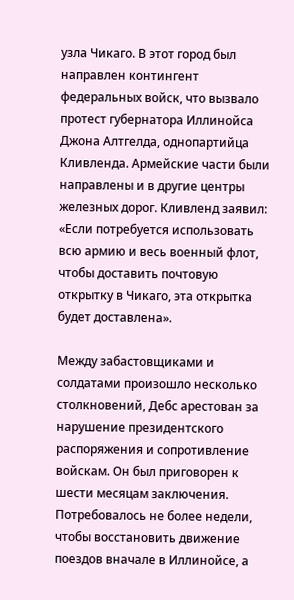узла Чикаго. В этот город был направлен контингент федеральных войск, что вызвало протест губернатора Иллинойса Джона Алтгелда, однопартийца Кливленда. Армейские части были направлены и в другие центры железных дорог. Кливленд заявил: «Если потребуется использовать всю армию и весь военный флот, чтобы доставить почтовую открытку в Чикаго, эта открытка будет доставлена».

Между забастовщиками и солдатами произошло несколько столкновений, Дебс арестован за нарушение президентского распоряжения и сопротивление войскам. Он был приговорен к шести месяцам заключения. Потребовалось не более недели, чтобы восстановить движение поездов вначале в Иллинойсе, а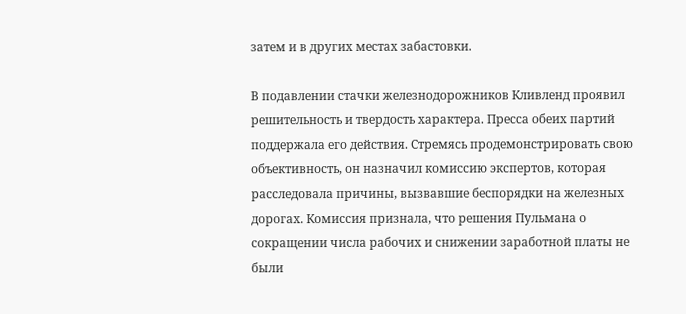затем и в других местах забастовки.

В подавлении стачки железнодорожников Кливленд проявил решительность и твердость характера. Пресса обеих партий поддержала его действия. Стремясь продемонстрировать свою объективность, он назначил комиссию экспертов, которая расследовала причины, вызвавшие беспорядки на железных дорогах. Комиссия признала, что решения Пульмана о сокращении числа рабочих и снижении заработной платы не были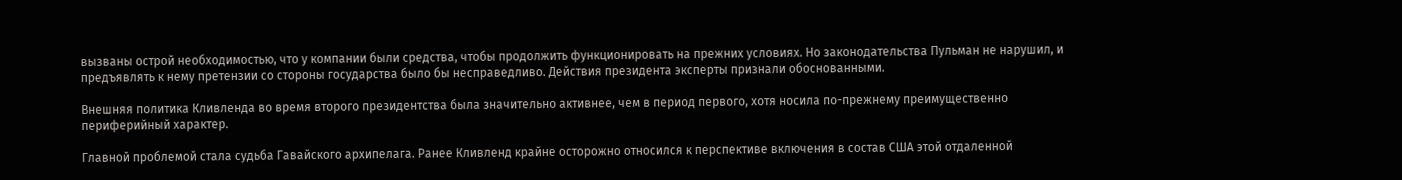вызваны острой необходимостью, что у компании были средства, чтобы продолжить функционировать на прежних условиях. Но законодательства Пульман не нарушил, и предъявлять к нему претензии со стороны государства было бы несправедливо. Действия президента эксперты признали обоснованными.

Внешняя политика Кливленда во время второго президентства была значительно активнее, чем в период первого, хотя носила по-прежнему преимущественно периферийный характер.

Главной проблемой стала судьба Гавайского архипелага. Ранее Кливленд крайне осторожно относился к перспективе включения в состав США этой отдаленной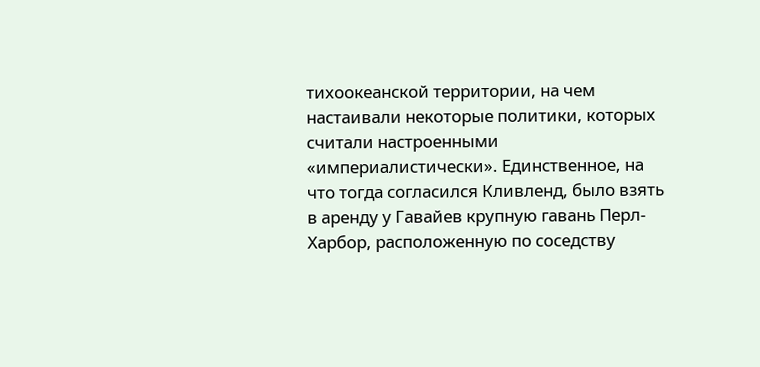тихоокеанской территории, на чем настаивали некоторые политики, которых считали настроенными «империалистически». Единственное, на что тогда согласился Кливленд, было взять в аренду у Гавайев крупную гавань Перл-Харбор, расположенную по соседству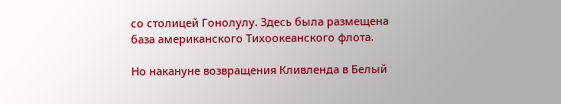со столицей Гонолулу. Здесь была размещена база американского Тихоокеанского флота.

Но накануне возвращения Кливленда в Белый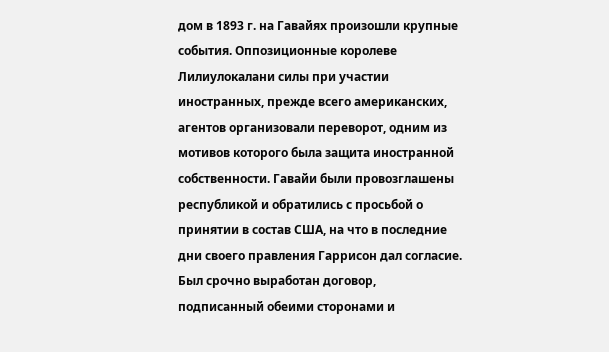дом в 1893 г. на Гавайях произошли крупные события. Оппозиционные королеве Лилиулокалани силы при участии иностранных, прежде всего американских, агентов организовали переворот, одним из мотивов которого была защита иностранной собственности. Гавайи были провозглашены республикой и обратились с просьбой о принятии в состав США, на что в последние дни своего правления Гаррисон дал согласие. Был срочно выработан договор, подписанный обеими сторонами и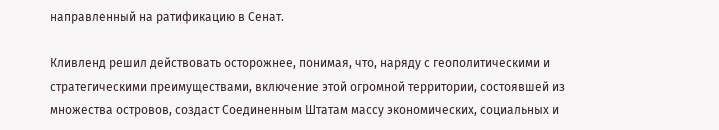направленный на ратификацию в Сенат.

Кливленд решил действовать осторожнее, понимая, что, наряду с геополитическими и стратегическими преимуществами, включение этой огромной территории, состоявшей из множества островов, создаст Соединенным Штатам массу экономических, социальных и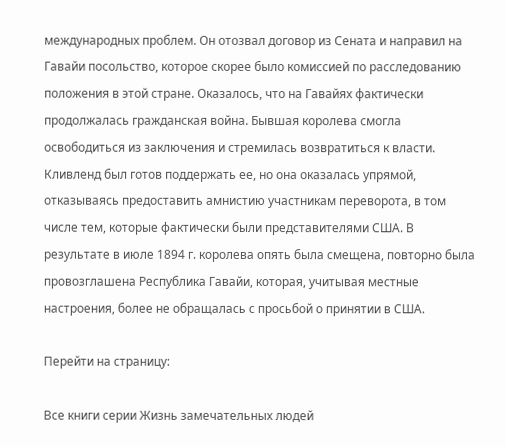международных проблем. Он отозвал договор из Сената и направил на Гавайи посольство, которое скорее было комиссией по расследованию положения в этой стране. Оказалось, что на Гавайях фактически продолжалась гражданская война. Бывшая королева смогла освободиться из заключения и стремилась возвратиться к власти. Кливленд был готов поддержать ее, но она оказалась упрямой, отказываясь предоставить амнистию участникам переворота, в том числе тем, которые фактически были представителями США. В результате в июле 1894 г. королева опять была смещена, повторно была провозглашена Республика Гавайи, которая, учитывая местные настроения, более не обращалась с просьбой о принятии в США.

Перейти на страницу:

Все книги серии Жизнь замечательных людей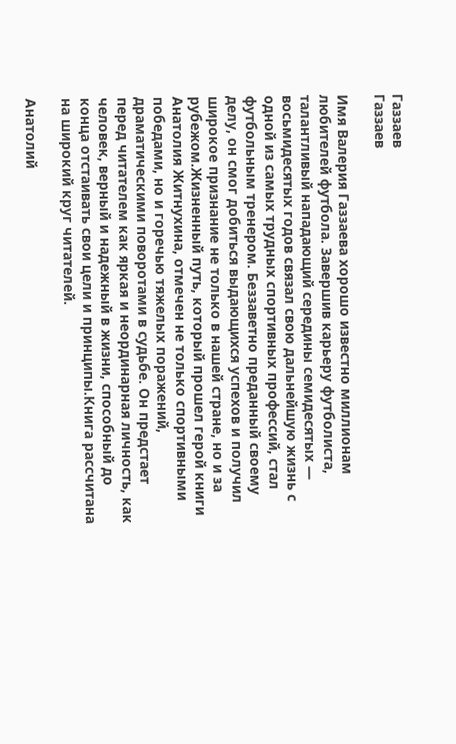Газзаев
Газзаев

Имя Валерия Газзаева хорошо известно миллионам любителей футбола. Завершив карьеру футболиста, талантливый нападающий середины семидесятых — восьмидесятых годов связал свою дальнейшую жизнь с одной из самых трудных спортивных профессий, стал футбольным тренером. Беззаветно преданный своему делу, он смог добиться выдающихся успехов и получил широкое признание не только в нашей стране, но и за рубежом.Жизненный путь, который прошел герой книги Анатолия Житнухина, отмечен не только спортивными победами, но и горечью тяжелых поражений, драматическими поворотами в судьбе. Он предстает перед читателем как яркая и неординарная личность, как человек, верный и надежный в жизни, способный до конца отстаивать свои цели и принципы.Книга рассчитана на широкий круг читателей.

Анатолий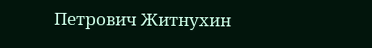Петрович Житнухин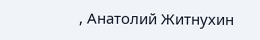, Анатолий Житнухин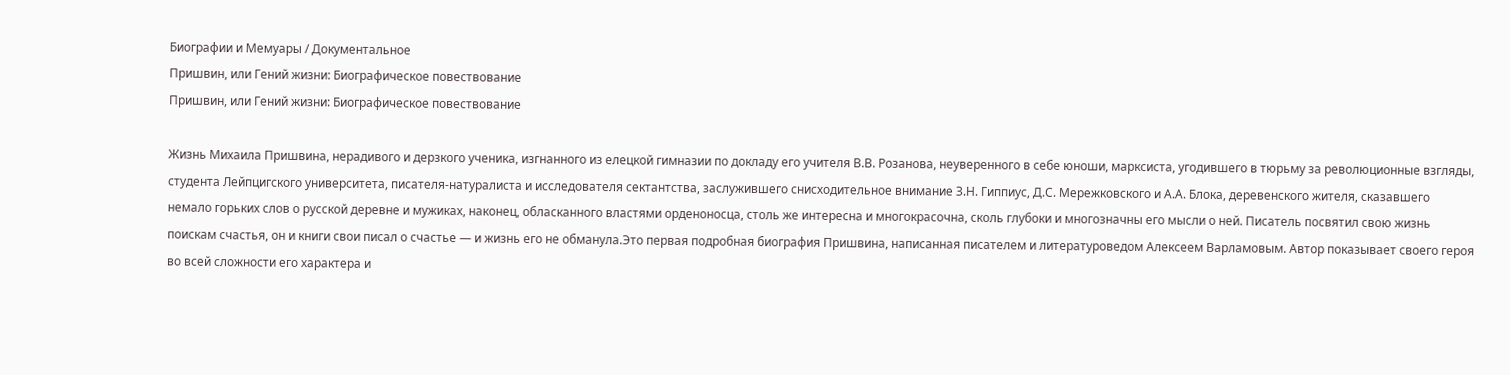Биографии и Мемуары / Документальное
Пришвин, или Гений жизни: Биографическое повествование
Пришвин, или Гений жизни: Биографическое повествование

Жизнь Михаила Пришвина, нерадивого и дерзкого ученика, изгнанного из елецкой гимназии по докладу его учителя В.В. Розанова, неуверенного в себе юноши, марксиста, угодившего в тюрьму за революционные взгляды, студента Лейпцигского университета, писателя-натуралиста и исследователя сектантства, заслужившего снисходительное внимание З.Н. Гиппиус, Д.С. Мережковского и А.А. Блока, деревенского жителя, сказавшего немало горьких слов о русской деревне и мужиках, наконец, обласканного властями орденоносца, столь же интересна и многокрасочна, сколь глубоки и многозначны его мысли о ней. Писатель посвятил свою жизнь поискам счастья, он и книги свои писал о счастье — и жизнь его не обманула.Это первая подробная биография Пришвина, написанная писателем и литературоведом Алексеем Варламовым. Автор показывает своего героя во всей сложности его характера и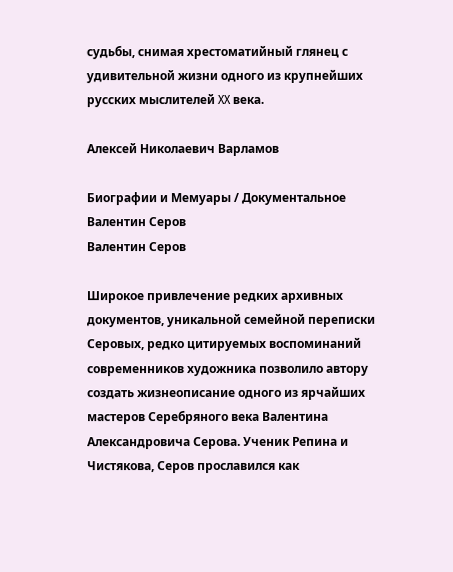судьбы, снимая хрестоматийный глянец с удивительной жизни одного из крупнейших русских мыслителей XX века.

Алексей Николаевич Варламов

Биографии и Мемуары / Документальное
Валентин Серов
Валентин Серов

Широкое привлечение редких архивных документов, уникальной семейной переписки Серовых, редко цитируемых воспоминаний современников художника позволило автору создать жизнеописание одного из ярчайших мастеров Серебряного века Валентина Александровича Серова. Ученик Репина и Чистякова, Серов прославился как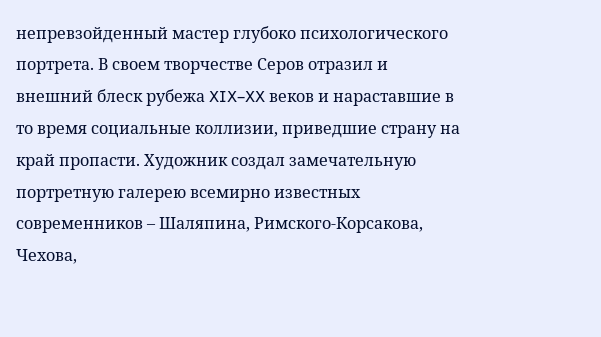непревзойденный мастер глубоко психологического портрета. В своем творчестве Серов отразил и внешний блеск рубежа XIX–XX веков и нараставшие в то время социальные коллизии, приведшие страну на край пропасти. Художник создал замечательную портретную галерею всемирно известных современников – Шаляпина, Римского-Корсакова, Чехова,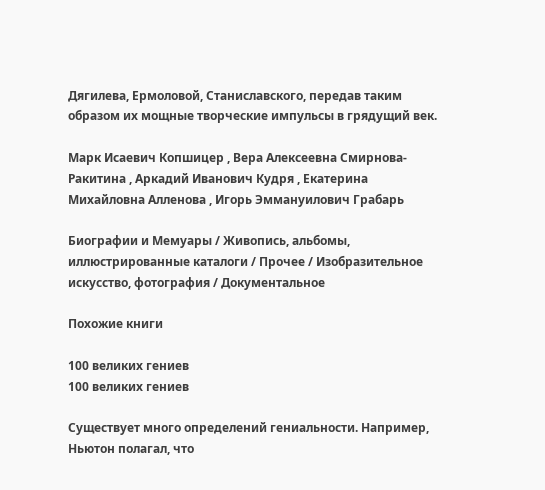Дягилева, Ермоловой, Станиславского, передав таким образом их мощные творческие импульсы в грядущий век.

Марк Исаевич Копшицер , Вера Алексеевна Смирнова-Ракитина , Аркадий Иванович Кудря , Екатерина Михайловна Алленова , Игорь Эммануилович Грабарь

Биографии и Мемуары / Живопись, альбомы, иллюстрированные каталоги / Прочее / Изобразительное искусство, фотография / Документальное

Похожие книги

100 великих гениев
100 великих гениев

Существует много определений гениальности. Например, Ньютон полагал, что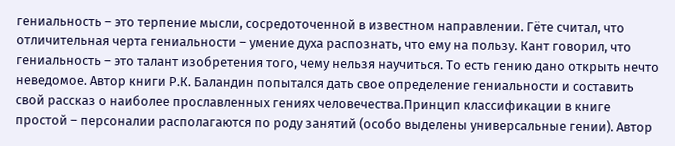гениальность – это терпение мысли, сосредоточенной в известном направлении. Гёте считал, что отличительная черта гениальности – умение духа распознать, что ему на пользу. Кант говорил, что гениальность – это талант изобретения того, чему нельзя научиться. То есть гению дано открыть нечто неведомое. Автор книги Р.К. Баландин попытался дать свое определение гениальности и составить свой рассказ о наиболее прославленных гениях человечества.Принцип классификации в книге простой – персоналии располагаются по роду занятий (особо выделены универсальные гении). Автор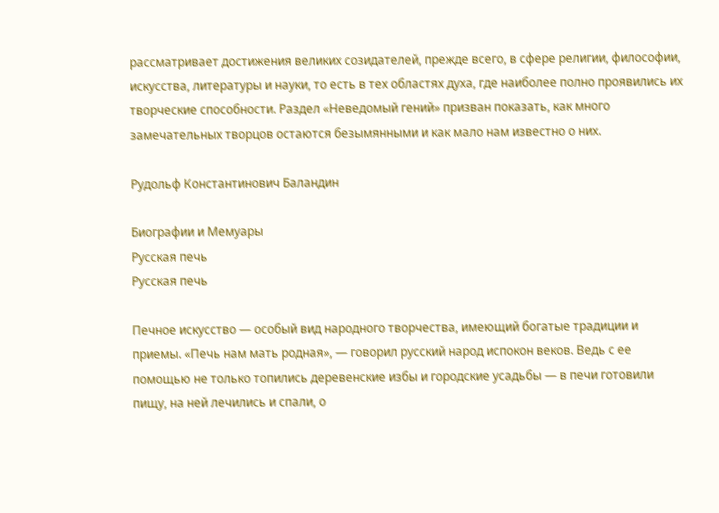рассматривает достижения великих созидателей, прежде всего, в сфере религии, философии, искусства, литературы и науки, то есть в тех областях духа, где наиболее полно проявились их творческие способности. Раздел «Неведомый гений» призван показать, как много замечательных творцов остаются безымянными и как мало нам известно о них.

Рудольф Константинович Баландин

Биографии и Мемуары
Русская печь
Русская печь

Печное искусство — особый вид народного творчества, имеющий богатые традиции и приемы. «Печь нам мать родная», — говорил русский народ испокон веков. Ведь с ее помощью не только топились деревенские избы и городские усадьбы — в печи готовили пищу, на ней лечились и спали, о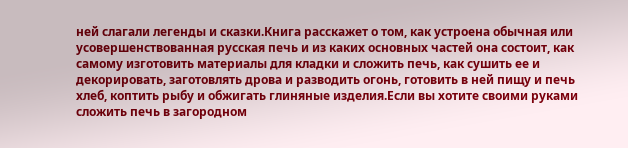ней слагали легенды и сказки.Книга расскажет о том, как устроена обычная или усовершенствованная русская печь и из каких основных частей она состоит, как самому изготовить материалы для кладки и сложить печь, как сушить ее и декорировать, заготовлять дрова и разводить огонь, готовить в ней пищу и печь хлеб, коптить рыбу и обжигать глиняные изделия.Если вы хотите своими руками сложить печь в загородном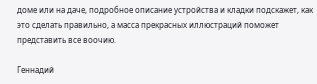доме или на даче, подробное описание устройства и кладки подскажет, как это сделать правильно, а масса прекрасных иллюстраций поможет представить все воочию.

Геннадий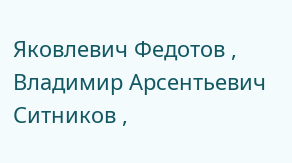Яковлевич Федотов , Владимир Арсентьевич Ситников ,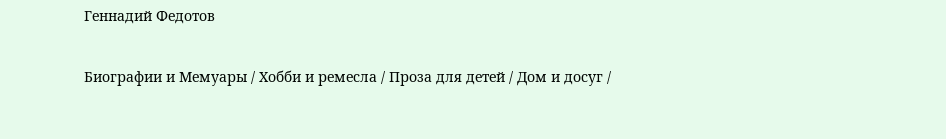Геннадий Федотов

Биографии и Мемуары / Хобби и ремесла / Проза для детей / Дом и досуг /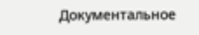Документальное